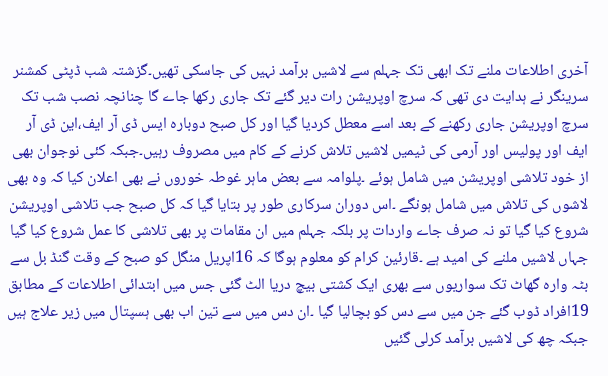آخری اطلاعات ملنے تک ابھی تک جہلم سے لاشیں برآمد نہیں کی جاسکی تھیں۔گزشتہ شب ڈپٹی کمشنر سرینگر نے ہدایت دی تھی کہ سرچ اوپریشن رات دیر گئے تک جاری رکھا جاے گا چنانچہ نصب شب تک سرچ اوپریشن جاری رکھنے کے بعد اسے معطل کردیا گیا اور کل صبح دوبارہ ایس ڈی آر ایف،این ڈی آر ایف اور پولیس اور آرمی کی ٹیمیں لاشیں تلاش کرنے کے کام میں مصروف رہیں۔جبکہ کئی نوجوان بھی از خود تلاشی اوپریشن میں شامل ہوئے ۔پلوامہ سے بعض ماہر غوطہ خوروں نے بھی اعلان کیا کہ وہ بھی لاشوں کی تلاش میں شامل ہونگے ۔اس دوران سرکاری طور پر بتایا گیا کہ کل صبح جب تلاشی اوپریشن شروع کیا گیا تو نہ صرف جاے واردات پر بلکہ جہلم میں ان مقامات پر بھی تلاشی کا عمل شروع کیا گیا جہاں لاشیں ملنے کی امید ہے ۔قارئین کرام کو معلوم ہوگا کہ 16اپریل منگل کو صبح کے وقت گنڈ بل سے بٹہ وارہ گھاٹ تک سواریوں سے بھری ایک کشتی بیچ دریا الٹ گئی جس میں ابتدائی اطلاعات کے مطابق 19افراد ڈوب گئے جن میں سے دس کو بچالیا گیا ۔ان دس میں سے تین اب بھی ہسپتال میں زیر علاج ہیں جبکہ چھ کی لاشیں برآمد کرلی گئیں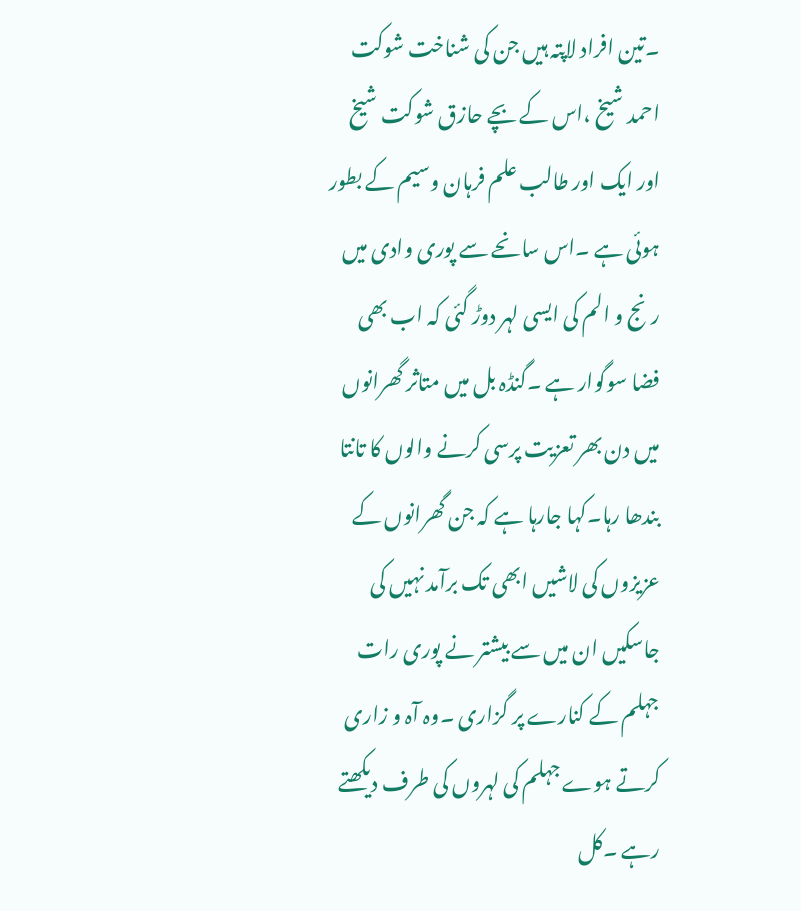۔تین افراد لاپتہ ہیں جن کی شناخت شوکت احمد شیخ ،اس کے بچے حازق شوکت شیخ اور ایک اور طالب علم فرہان وسیم کے بطور ہوئی ہے ۔اس سانحے سے پوری وادی میں رنج و الم کی ایسی لہر دوڑ گئی کہ اب بھی فضا سوگوار ہے ۔گنڈہ بل میں متاثر گھرانوں میں دن بھر تعزیت پرسی کرنے والوں کا تانتا بندھا رہا۔کہا جارہا ہے کہ جن گھرانوں کے عزیزوں کی لاشیں ابھی تک برآمد نہیں کی جاسکیں ان میں سے بیشتر نے پوری رات جہلم کے کنارے پر گزاری ۔وہ آہ و زاری کرتے ہوے جہلم کی لہروں کی طرف دیکھتے رہے ۔کل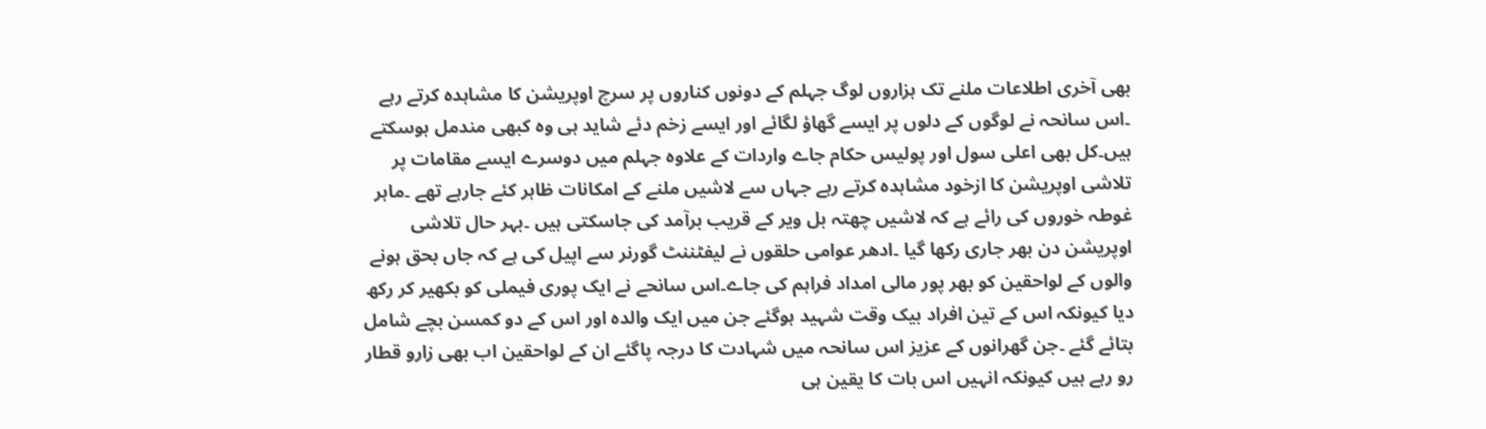بھی آخری اطلاعات ملنے تک ہزاروں لوگ جہلم کے دونوں کناروں پر سرچ اوپریشن کا مشاہدہ کرتے رہے ۔اس سانحہ نے لوگوں کے دلوں پر ایسے گھاؤ لگائے اور ایسے زخم دئے شاید ہی وہ کبھی مندمل ہوسکتے ہیں۔کل بھی اعلی سول اور پولیس حکام جاے واردات کے علاوہ جہلم میں دوسرے ایسے مقامات پر تلاشی اوپریشن کا ازخود مشاہدہ کرتے رہے جہاں سے لاشیں ملنے کے امکانات ظاہر کئے جارہے تھے ۔ماہر غوطہ خوروں کی رائے ہے کہ لاشیں چھتہ بل ویر کے قریب برآمد کی جاسکتی ہیں ۔بہر حال تلاشی اوپریشن دن بھر جاری رکھا گیا ۔ادھر عوامی حلقوں نے لیفٹننٹ گورنر سے اپیل کی ہے کہ جاں بحق ہونے والوں کے لواحقین کو بھر پور مالی امداد فراہم کی جاے۔اس سانحے نے ایک پوری فیملی کو بکھیر کر رکھ دیا کیونکہ اس کے تین افراد بیک وقت شہید ہوگئے جن میں ایک والدہ اور اس کے دو کمسن بچے شامل بتائے گئے ۔جن گھرانوں کے عزیز اس سانحہ میں شہادت کا درجہ پاگئے ان کے لواحقین اب بھی زارو قطار رو رہے ہیں کیونکہ انہیں اس بات کا یقین ہی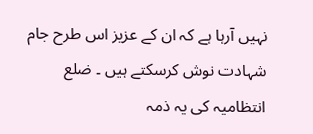نہیں آرہا ہے کہ ان کے عزیز اس طرح جام شہادت نوش کرسکتے ہیں ۔ ضلع انتظامیہ کی یہ ذمہ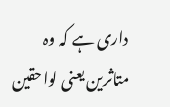داری ہے کہ وہ متاثرین یعنی لواحقین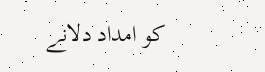کو امداد دلانے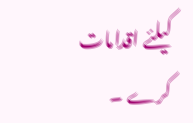کیلئے اقدامات کرے ۔